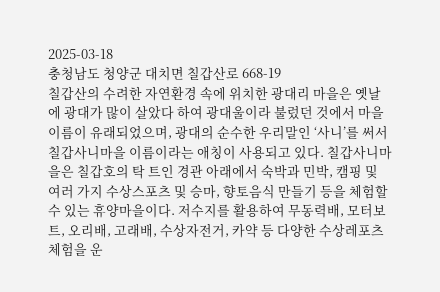2025-03-18
충청남도 청양군 대치면 칠갑산로 668-19
칠갑산의 수려한 자연환경 속에 위치한 광대리 마을은 옛날에 광대가 많이 살았다 하여 광대울이라 불렀던 것에서 마을 이름이 유래되었으며, 광대의 순수한 우리말인 ‘사니’를 써서 칠갑사니마을 이름이라는 애칭이 사용되고 있다. 칠갑사니마을은 칠갑호의 탁 트인 경관 아래에서 숙박과 민박, 캠핑 및 여러 가지 수상스포츠 및 승마, 향토음식 만들기 등을 체험할 수 있는 휴양마을이다. 저수지를 활용하여 무동력배, 모터보트, 오리배, 고래배, 수상자전거, 카약 등 다양한 수상레포츠 체험을 운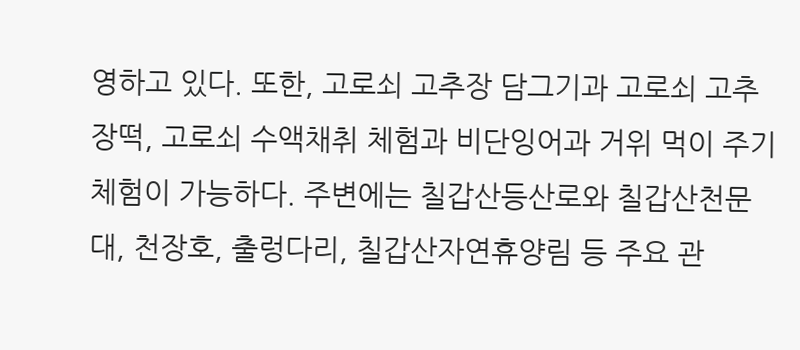영하고 있다. 또한, 고로쇠 고추장 담그기과 고로쇠 고추장떡, 고로쇠 수액채취 체험과 비단잉어과 거위 먹이 주기 체험이 가능하다. 주변에는 칠갑산등산로와 칠갑산천문대, 천장호, 출렁다리, 칠갑산자연휴양림 등 주요 관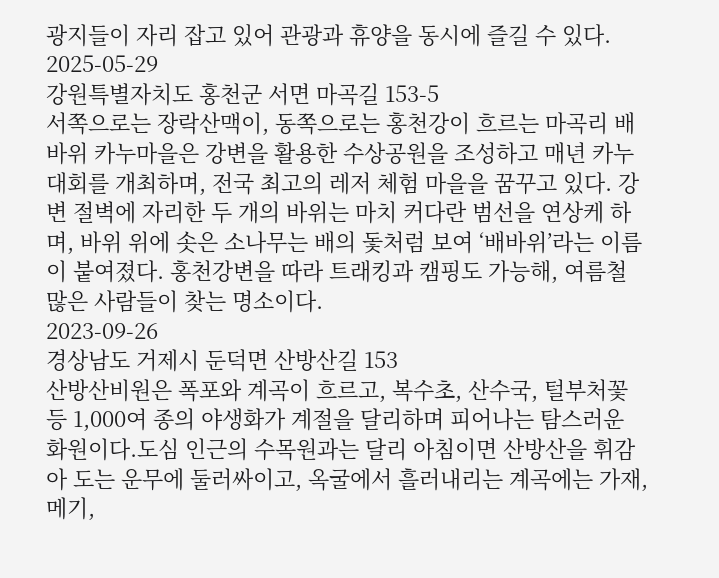광지들이 자리 잡고 있어 관광과 휴양을 동시에 즐길 수 있다.
2025-05-29
강원특별자치도 홍천군 서면 마곡길 153-5
서쪽으로는 장락산맥이, 동쪽으로는 홍천강이 흐르는 마곡리 배바위 카누마을은 강변을 활용한 수상공원을 조성하고 매년 카누 대회를 개최하며, 전국 최고의 레저 체험 마을을 꿈꾸고 있다. 강변 절벽에 자리한 두 개의 바위는 마치 커다란 범선을 연상케 하며, 바위 위에 솟은 소나무는 배의 돛처럼 보여 ‘배바위’라는 이름이 붙여졌다. 홍천강변을 따라 트래킹과 캠핑도 가능해, 여름철 많은 사람들이 찾는 명소이다.
2023-09-26
경상남도 거제시 둔덕면 산방산길 153
산방산비원은 폭포와 계곡이 흐르고, 복수초, 산수국, 털부처꽃 등 1,000여 종의 야생화가 계절을 달리하며 피어나는 탐스러운 화원이다.도심 인근의 수목원과는 달리 아침이면 산방산을 휘감아 도는 운무에 둘러싸이고, 옥굴에서 흘러내리는 계곡에는 가재, 메기,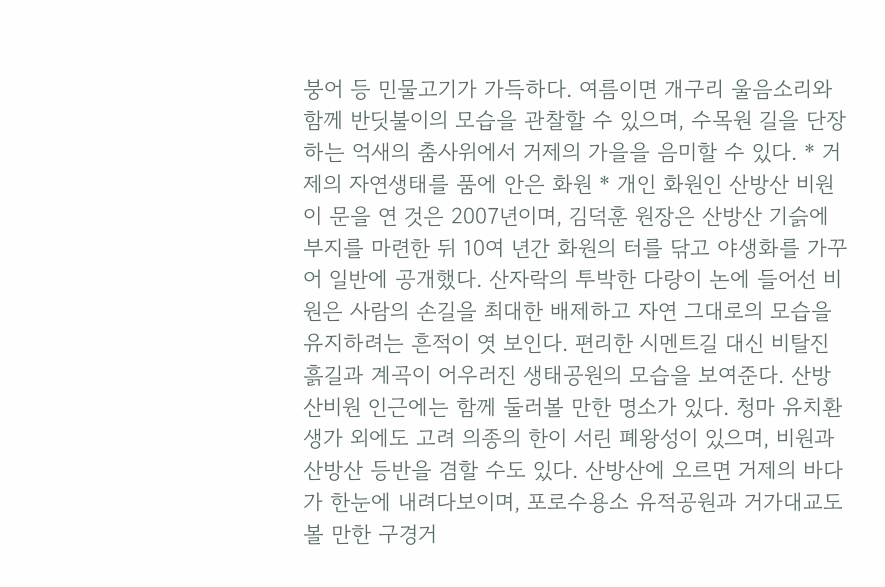붕어 등 민물고기가 가득하다. 여름이면 개구리 울음소리와 함께 반딧불이의 모습을 관찰할 수 있으며, 수목원 길을 단장하는 억새의 춤사위에서 거제의 가을을 음미할 수 있다. * 거제의 자연생태를 품에 안은 화원 * 개인 화원인 산방산 비원이 문을 연 것은 2007년이며, 김덕훈 원장은 산방산 기슭에 부지를 마련한 뒤 10여 년간 화원의 터를 닦고 야생화를 가꾸어 일반에 공개했다. 산자락의 투박한 다랑이 논에 들어선 비원은 사람의 손길을 최대한 배제하고 자연 그대로의 모습을 유지하려는 흔적이 엿 보인다. 편리한 시멘트길 대신 비탈진 흙길과 계곡이 어우러진 생태공원의 모습을 보여준다. 산방산비원 인근에는 함께 둘러볼 만한 명소가 있다. 청마 유치환 생가 외에도 고려 의종의 한이 서린 폐왕성이 있으며, 비원과 산방산 등반을 겸할 수도 있다. 산방산에 오르면 거제의 바다가 한눈에 내려다보이며, 포로수용소 유적공원과 거가대교도 볼 만한 구경거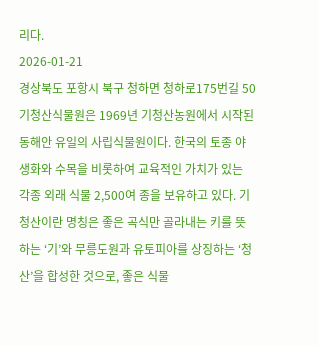리다.
2026-01-21
경상북도 포항시 북구 청하면 청하로175번길 50
기청산식물원은 1969년 기청산농원에서 시작된 동해안 유일의 사립식물원이다. 한국의 토종 야생화와 수목을 비롯하여 교육적인 가치가 있는 각종 외래 식물 2,500여 종을 보유하고 있다. 기청산이란 명칭은 좋은 곡식만 골라내는 키를 뜻하는 ‘기’와 무릉도원과 유토피아를 상징하는 ‘청산’을 합성한 것으로, 좋은 식물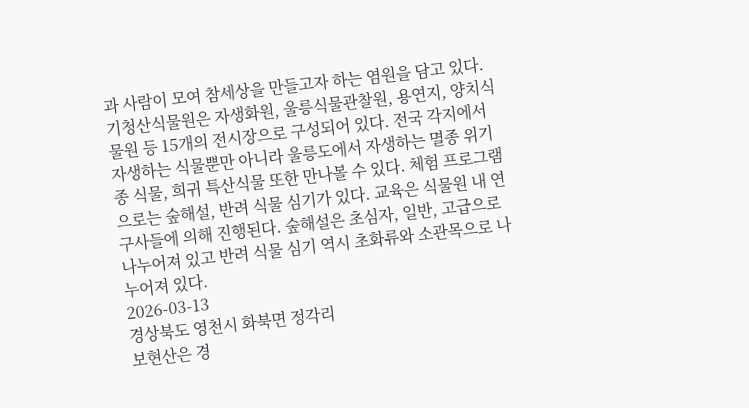과 사람이 모여 참세상을 만들고자 하는 염원을 담고 있다. 기청산식물원은 자생화원, 울릉식물관찰원, 용연지, 양치식물원 등 15개의 전시장으로 구성되어 있다. 전국 각지에서 자생하는 식물뿐만 아니라 울릉도에서 자생하는 멸종 위기종 식물, 희귀 특산식물 또한 만나볼 수 있다. 체험 프로그램으로는 숲해설, 반려 식물 심기가 있다. 교육은 식물원 내 연구사들에 의해 진행된다. 숲해설은 초심자, 일반, 고급으로 나누어져 있고 반려 식물 심기 역시 초화류와 소관목으로 나누어져 있다.
2026-03-13
경상북도 영천시 화북면 정각리
보현산은 경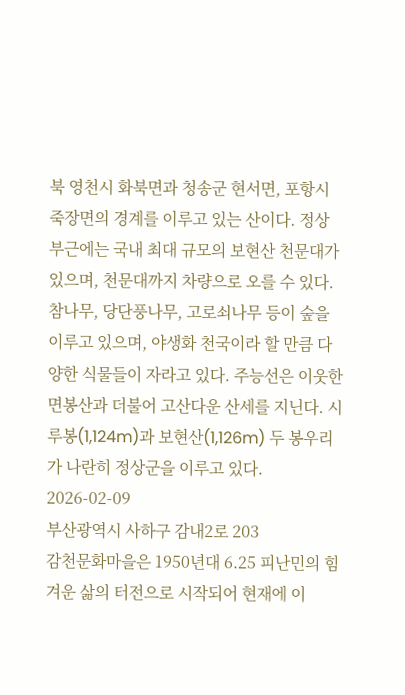북 영천시 화북면과 청송군 현서면, 포항시 죽장면의 경계를 이루고 있는 산이다. 정상 부근에는 국내 최대 규모의 보현산 천문대가 있으며, 천문대까지 차량으로 오를 수 있다. 참나무, 당단풍나무, 고로쇠나무 등이 숲을 이루고 있으며, 야생화 천국이라 할 만큼 다양한 식물들이 자라고 있다. 주능선은 이웃한 면봉산과 더불어 고산다운 산세를 지닌다. 시루봉(1,124m)과 보현산(1,126m) 두 봉우리가 나란히 정상군을 이루고 있다.
2026-02-09
부산광역시 사하구 감내2로 203
감천문화마을은 1950년대 6.25 피난민의 힘겨운 삶의 터전으로 시작되어 현재에 이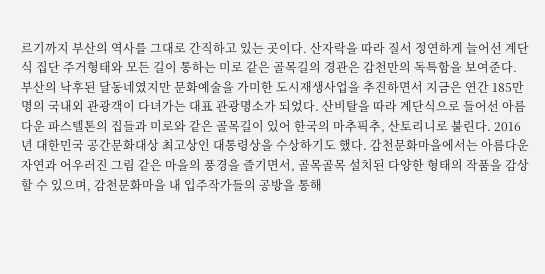르기까지 부산의 역사를 그대로 간직하고 있는 곳이다. 산자락을 따라 질서 정연하게 늘어선 계단식 집단 주거형태와 모든 길이 통하는 미로 같은 골목길의 경관은 감천만의 독특함을 보여준다. 부산의 낙후된 달동네였지만 문화예술을 가미한 도시재생사업을 추진하면서 지금은 연간 185만 명의 국내외 관광객이 다녀가는 대표 관광명소가 되었다. 산비탈을 따라 계단식으로 들어선 아름다운 파스텔톤의 집들과 미로와 같은 골목길이 있어 한국의 마추픽추, 산토리니로 불린다. 2016년 대한민국 공간문화대상 최고상인 대통령상을 수상하기도 했다. 감천문화마을에서는 아름다운 자연과 어우러진 그림 같은 마을의 풍경을 즐기면서, 골목골목 설치된 다양한 형태의 작품을 감상할 수 있으며, 감천문화마을 내 입주작가들의 공방을 통해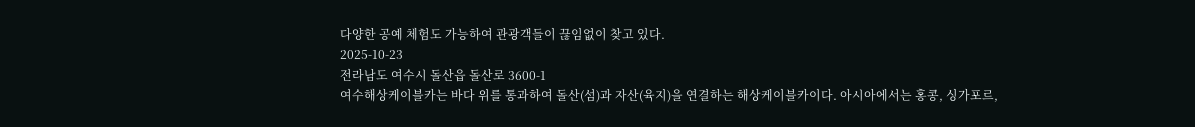다양한 공예 체험도 가능하여 관광객들이 끊임없이 찾고 있다.
2025-10-23
전라남도 여수시 돌산읍 돌산로 3600-1
여수해상케이블카는 바다 위를 통과하여 돌산(섬)과 자산(육지)을 연결하는 해상케이블카이다. 아시아에서는 홍콩, 싱가포르,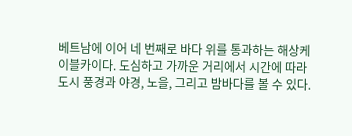베트남에 이어 네 번째로 바다 위를 통과하는 해상케이블카이다. 도심하고 가까운 거리에서 시간에 따라 도시 풍경과 야경, 노을, 그리고 밤바다를 볼 수 있다.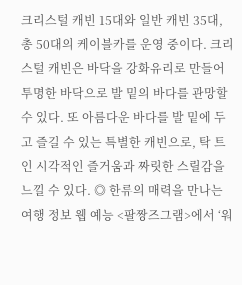크리스털 캐빈 15대와 일반 캐빈 35대, 총 50대의 케이블카를 운영 중이다. 크리스털 캐빈은 바닥을 강화유리로 만들어 투명한 바닥으로 발 밑의 바다를 관망할 수 있다. 또 아름다운 바다를 발 밑에 두고 즐길 수 있는 특별한 캐빈으로, 탁 트인 시각적인 즐거움과 짜릿한 스릴감을 느낄 수 있다. ◎ 한류의 매력을 만나는 여행 정보 웹 예능 <팔짱즈그램>에서 ‘워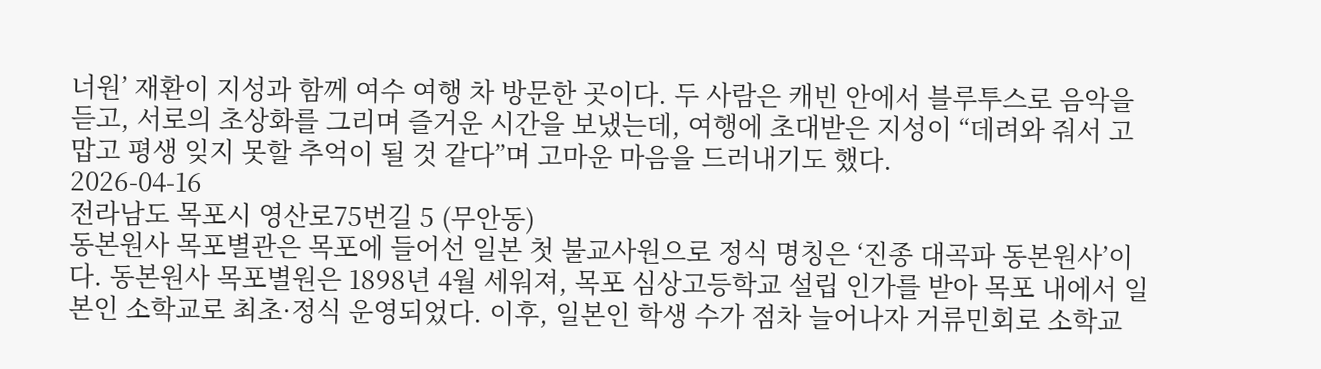너원’ 재환이 지성과 함께 여수 여행 차 방문한 곳이다. 두 사람은 캐빈 안에서 블루투스로 음악을 듣고, 서로의 초상화를 그리며 즐거운 시간을 보냈는데, 여행에 초대받은 지성이 “데려와 줘서 고맙고 평생 잊지 못할 추억이 될 것 같다”며 고마운 마음을 드러내기도 했다.
2026-04-16
전라남도 목포시 영산로75번길 5 (무안동)
동본원사 목포별관은 목포에 들어선 일본 첫 불교사원으로 정식 명칭은 ‘진종 대곡파 동본원사’이다. 동본원사 목포별원은 1898년 4월 세워져, 목포 심상고등학교 설립 인가를 받아 목포 내에서 일본인 소학교로 최초·정식 운영되었다. 이후, 일본인 학생 수가 점차 늘어나자 거류민회로 소학교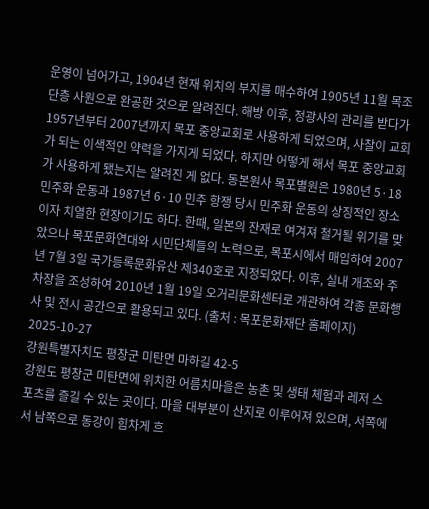운영이 넘어가고, 1904년 현재 위치의 부지를 매수하여 1905년 11월 목조 단층 사원으로 완공한 것으로 알려진다. 해방 이후, 정광사의 관리를 받다가 1957년부터 2007년까지 목포 중앙교회로 사용하게 되었으며, 사찰이 교회가 되는 이색적인 약력을 가지게 되었다. 하지만 어떻게 해서 목포 중앙교회가 사용하게 됐는지는 알려진 게 없다. 동본원사 목포별원은 1980년 5·18 민주화 운동과 1987년 6·10 민주 항쟁 당시 민주화 운동의 상징적인 장소이자 치열한 현장이기도 하다. 한때, 일본의 잔재로 여겨져 철거될 위기를 맞았으나 목포문화연대와 시민단체들의 노력으로, 목포시에서 매입하여 2007년 7월 3일 국가등록문화유산 제340호로 지정되었다. 이후, 실내 개조와 주차장을 조성하여 2010년 1월 19일 오거리문화센터로 개관하여 각종 문화행사 및 전시 공간으로 활용되고 있다. (출처 : 목포문화재단 홈페이지)
2025-10-27
강원특별자치도 평창군 미탄면 마하길 42-5
강원도 평창군 미탄면에 위치한 어름치마을은 농촌 및 생태 체험과 레저 스포츠를 즐길 수 있는 곳이다. 마을 대부분이 산지로 이루어져 있으며, 서쪽에서 남쪽으로 동강이 힘차게 흐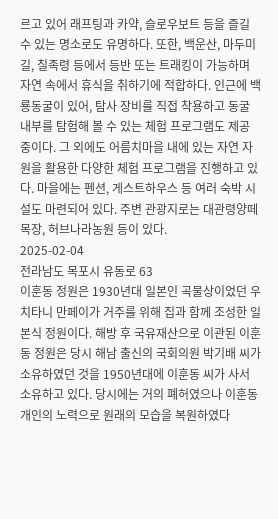르고 있어 래프팅과 카약, 슬로우보트 등을 즐길 수 있는 명소로도 유명하다. 또한, 백운산, 마두미길, 칠족령 등에서 등반 또는 트래킹이 가능하며 자연 속에서 휴식을 취하기에 적합하다. 인근에 백룡동굴이 있어, 탐사 장비를 직접 착용하고 동굴 내부를 탐험해 볼 수 있는 체험 프로그램도 제공 중이다. 그 외에도 어름치마을 내에 있는 자연 자원을 활용한 다양한 체험 프로그램을 진행하고 있다. 마을에는 펜션, 게스트하우스 등 여러 숙박 시설도 마련되어 있다. 주변 관광지로는 대관령양떼목장, 허브나라농원 등이 있다.
2025-02-04
전라남도 목포시 유동로 63
이훈동 정원은 1930년대 일본인 곡물상이었던 우치타니 만페이가 거주를 위해 집과 함께 조성한 일본식 정원이다. 해방 후 국유재산으로 이관된 이훈동 정원은 당시 해남 출신의 국회의원 박기배 씨가 소유하였던 것을 1950년대에 이훈동 씨가 사서 소유하고 있다. 당시에는 거의 폐허였으나 이훈동 개인의 노력으로 원래의 모습을 복원하였다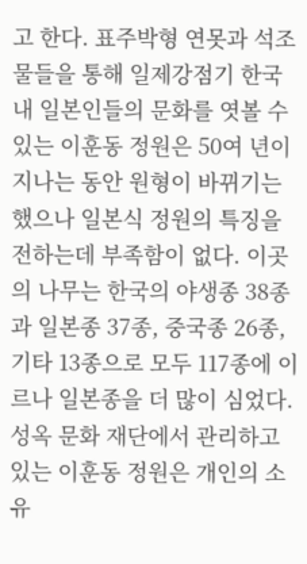고 한다. 표주박형 연못과 석조물들을 통해 일제강점기 한국 내 일본인들의 문화를 엿볼 수 있는 이훈동 정원은 50여 년이 지나는 동안 원형이 바뀌기는 했으나 일본식 정원의 특징을 전하는데 부족함이 없다. 이곳의 나무는 한국의 야생종 38종과 일본종 37종, 중국종 26종, 기타 13종으로 모두 117종에 이르나 일본종을 더 많이 심었다. 성옥 문화 재단에서 관리하고 있는 이훈동 정원은 개인의 소유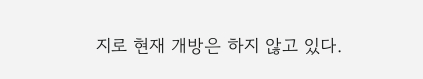지로 현재 개방은 하지 않고 있다.